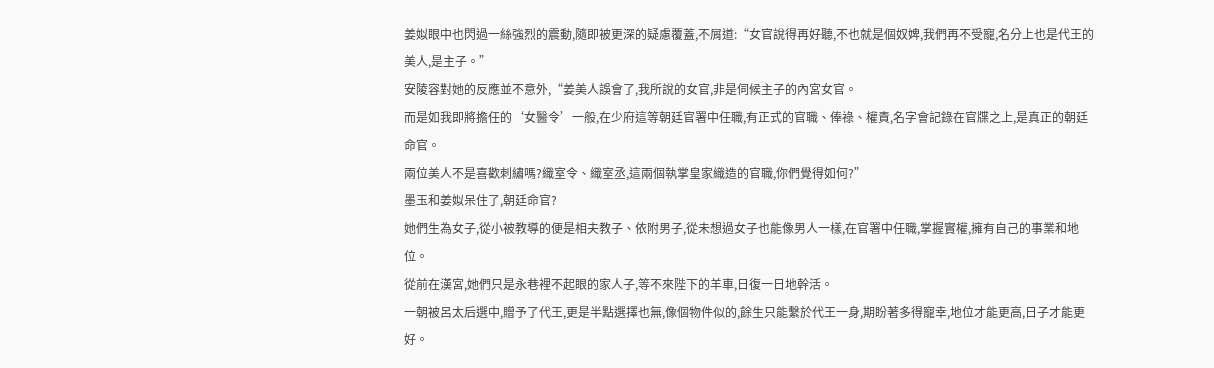姜姒眼中也閃過一絲強烈的震動,隨即被更深的疑慮覆蓋,不屑道:“女官說得再好聽,不也就是個奴婢,我們再不受寵,名分上也是代王的美人,是主子。”
安陵容對她的反應並不意外,“姜美人誤會了,我所說的女官,非是伺候主子的內宮女官。
而是如我即將擔任的‘女醫令’一般,在少府這等朝廷官署中任職,有正式的官職、俸祿、權責,名字會記錄在官牒之上,是真正的朝廷命官。
兩位美人不是喜歡刺繡嗎?織室令、織室丞,這兩個執掌皇家織造的官職,你們覺得如何?”
墨玉和姜姒呆住了,朝廷命官?
她們生為女子,從小被教導的便是相夫教子、依附男子,從未想過女子也能像男人一樣,在官署中任職,掌握實權,擁有自己的事業和地位。
從前在漢宮,她們只是永巷裡不起眼的家人子,等不來陛下的羊車,日復一日地幹活。
一朝被呂太后選中,贈予了代王,更是半點選擇也無,像個物件似的,餘生只能繫於代王一身,期盼著多得寵幸,地位才能更高,日子才能更好。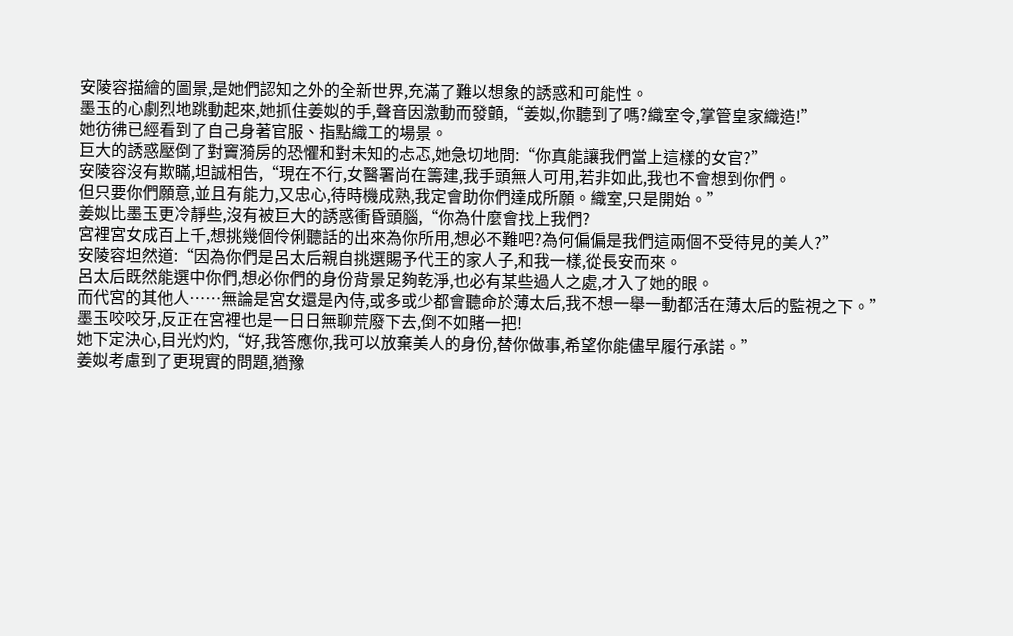安陵容描繪的圖景,是她們認知之外的全新世界,充滿了難以想象的誘惑和可能性。
墨玉的心劇烈地跳動起來,她抓住姜姒的手,聲音因激動而發顫,“姜姒,你聽到了嗎?織室令,掌管皇家織造!”
她彷彿已經看到了自己身著官服、指點織工的場景。
巨大的誘惑壓倒了對竇漪房的恐懼和對未知的忐忑,她急切地問:“你真能讓我們當上這樣的女官?”
安陵容沒有欺瞞,坦誠相告,“現在不行,女醫署尚在籌建,我手頭無人可用,若非如此,我也不會想到你們。
但只要你們願意,並且有能力,又忠心,待時機成熟,我定會助你們達成所願。織室,只是開始。”
姜姒比墨玉更冷靜些,沒有被巨大的誘惑衝昏頭腦,“你為什麼會找上我們?
宮裡宮女成百上千,想挑幾個伶俐聽話的出來為你所用,想必不難吧?為何偏偏是我們這兩個不受待見的美人?”
安陵容坦然道:“因為你們是呂太后親自挑選賜予代王的家人子,和我一樣,從長安而來。
呂太后既然能選中你們,想必你們的身份背景足夠乾淨,也必有某些過人之處,才入了她的眼。
而代宮的其他人……無論是宮女還是內侍,或多或少都會聽命於薄太后,我不想一舉一動都活在薄太后的監視之下。”
墨玉咬咬牙,反正在宮裡也是一日日無聊荒廢下去,倒不如賭一把!
她下定決心,目光灼灼,“好,我答應你,我可以放棄美人的身份,替你做事,希望你能儘早履行承諾。”
姜姒考慮到了更現實的問題,猶豫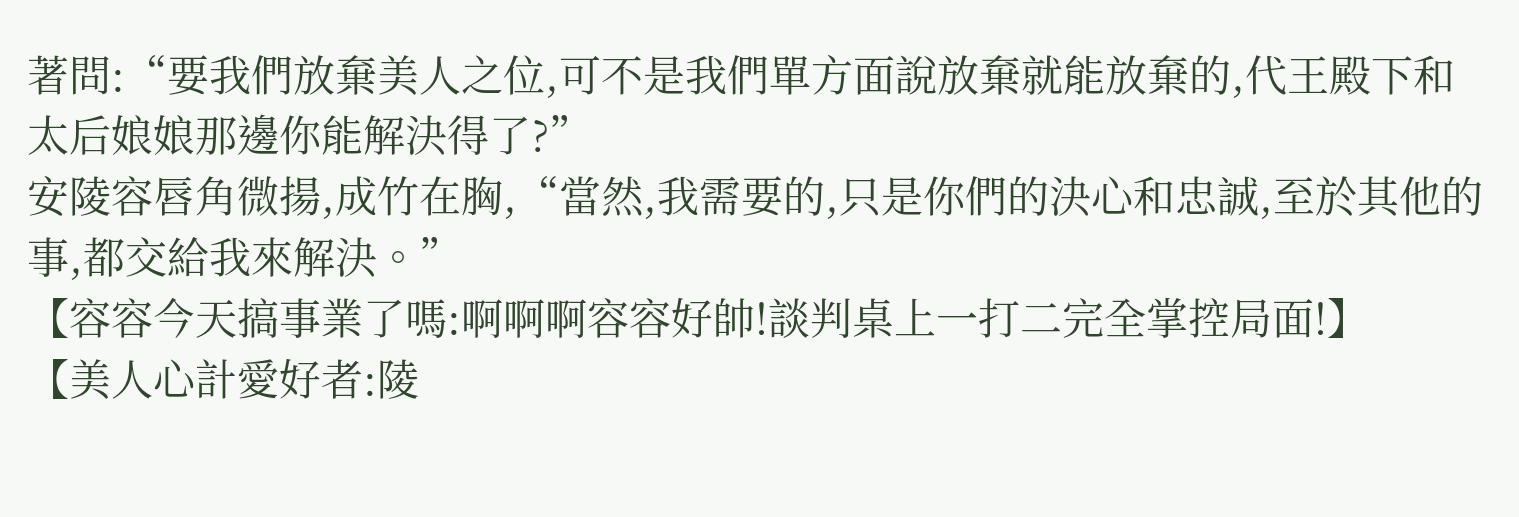著問:“要我們放棄美人之位,可不是我們單方面說放棄就能放棄的,代王殿下和太后娘娘那邊你能解決得了?”
安陵容唇角微揚,成竹在胸,“當然,我需要的,只是你們的決心和忠誠,至於其他的事,都交給我來解決。”
【容容今天搞事業了嗎:啊啊啊容容好帥!談判桌上一打二完全掌控局面!】
【美人心計愛好者:陵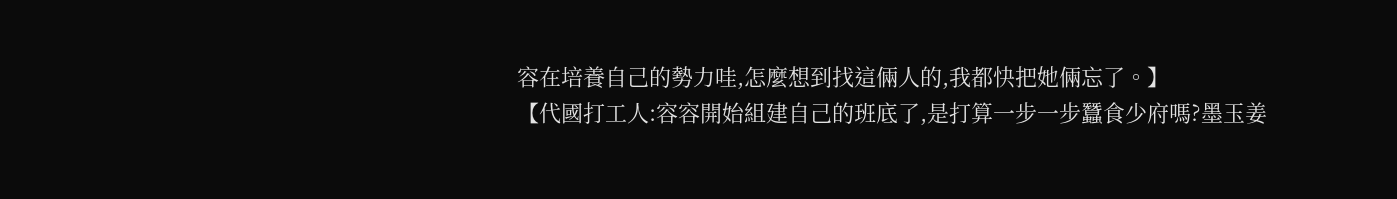容在培養自己的勢力哇,怎麼想到找這倆人的,我都快把她倆忘了。】
【代國打工人:容容開始組建自己的班底了,是打算一步一步蠶食少府嗎?墨玉姜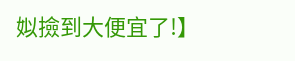姒撿到大便宜了!】